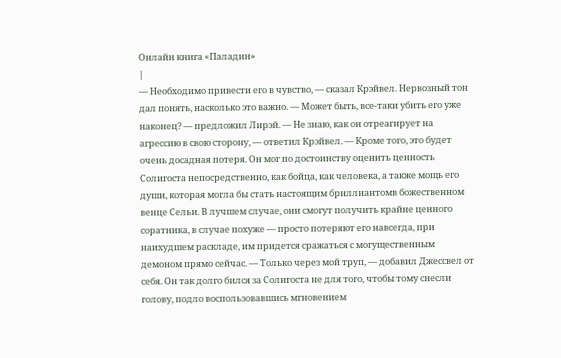Онлайн книга «Паладин»
|
— Необходимо привести его в чувство, — сказал Крэйвел. Нервозный тон дал понять, насколько это важно. — Может быть, все-таки убить его уже наконец? — предложил Лирэй. — Не знаю, как он отреагирует на агрессию в свою сторону, — ответил Крэйвел. — Кроме того, это будет очень досадная потеря. Он мог по достоинству оценить ценность Солигоста непосредственно, как бойца, как человека, а также мощь его души, которая могла бы стать настоящим бриллиантомв божественном венце Сельи. В лучшем случае, они смогут получить крайне ценного соратника, в случае похуже — просто потеряют его навсегда, при наихудшем раскладе, им придется сражаться с могущественным демоном прямо сейчас. — Только через мой труп, — добавил Джессвел от себя. Он так долго бился за Солигоста не для того, чтобы тому снесли голову, подло воспользовавшись мгновением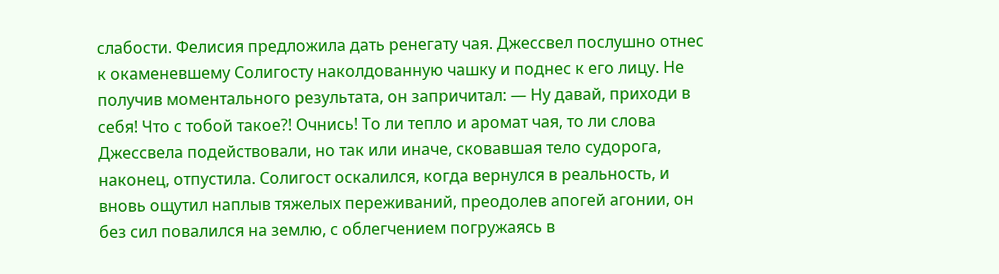слабости. Фелисия предложила дать ренегату чая. Джессвел послушно отнес к окаменевшему Солигосту наколдованную чашку и поднес к его лицу. Не получив моментального результата, он запричитал: — Ну давай, приходи в себя! Что с тобой такое?! Очнись! То ли тепло и аромат чая, то ли слова Джессвела подействовали, но так или иначе, сковавшая тело судорога, наконец, отпустила. Солигост оскалился, когда вернулся в реальность, и вновь ощутил наплыв тяжелых переживаний, преодолев апогей агонии, он без сил повалился на землю, с облегчением погружаясь в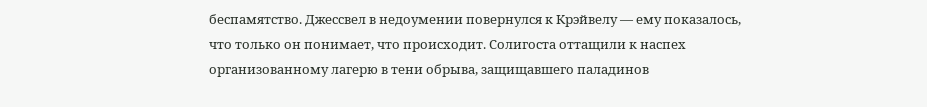беспамятство. Джессвел в недоумении повернулся к Крэйвелу — ему показалось, что только он понимает, что происходит. Солигоста оттащили к наспех организованному лагерю в тени обрыва, защищавшего паладинов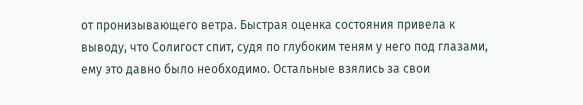от пронизывающего ветра. Быстрая оценка состояния привела к выводу, что Солигост спит, судя по глубоким теням у него под глазами, ему это давно было необходимо. Остальные взялись за свои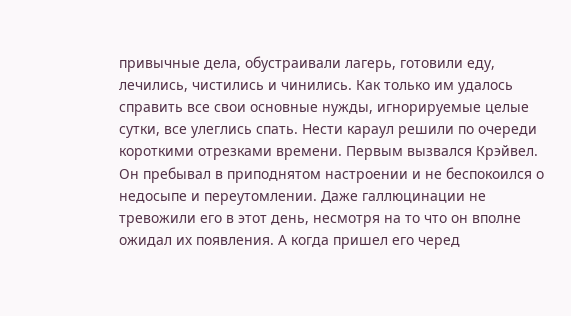привычные дела, обустраивали лагерь, готовили еду, лечились, чистились и чинились. Как только им удалось справить все свои основные нужды, игнорируемые целые сутки, все улеглись спать. Нести караул решили по очереди короткими отрезками времени. Первым вызвался Крэйвел. Он пребывал в приподнятом настроении и не беспокоился о недосыпе и переутомлении. Даже галлюцинации не тревожили его в этот день, несмотря на то что он вполне ожидал их появления. А когда пришел его черед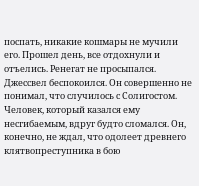поспать, никакие кошмары не мучили его. Прошел день, все отдохнули и отъелись. Ренегат не просыпался. Джессвел беспокоился. Он совершенно не понимал, что случилось с Солигостом. Человек, который казался ему несгибаемым, вдруг будто сломался. Он, конечно, не ждал, что одолеет древнего клятвопреступника в бою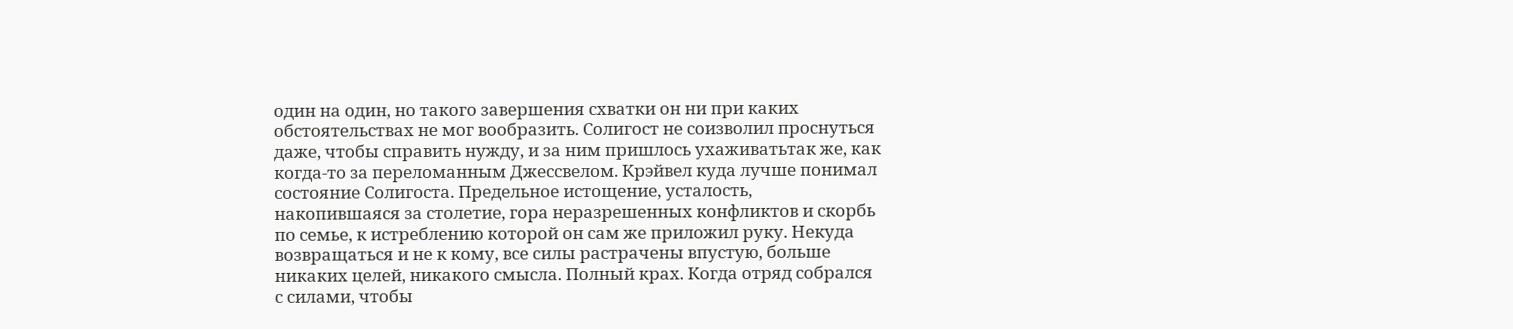один на один, но такого завершения схватки он ни при каких обстоятельствах не мог вообразить. Солигост не соизволил проснуться даже, чтобы справить нужду, и за ним пришлось ухаживатьтак же, как когда-то за переломанным Джессвелом. Крэйвел куда лучше понимал состояние Солигоста. Предельное истощение, усталость, накопившаяся за столетие, гора неразрешенных конфликтов и скорбь по семье, к истреблению которой он сам же приложил руку. Некуда возвращаться и не к кому, все силы растрачены впустую, больше никаких целей, никакого смысла. Полный крах. Когда отряд собрался с силами, чтобы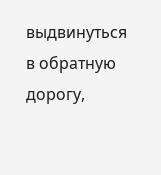выдвинуться в обратную дорогу,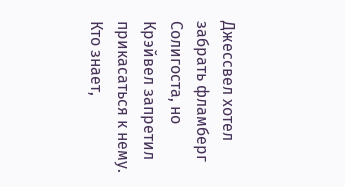Джессвел хотел забрать фламберг Солигоста, но Крэйвел запретил прикасаться к нему. Кто знает,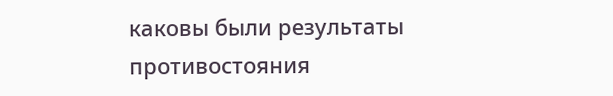каковы были результаты противостояния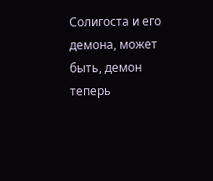Солигоста и его демона, может быть, демон теперь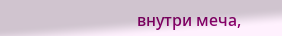внутри меча,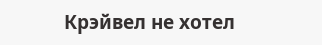Крэйвел не хотел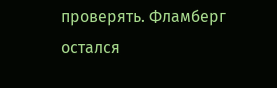проверять. Фламберг остался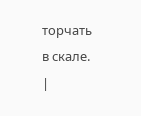торчать в скале. |